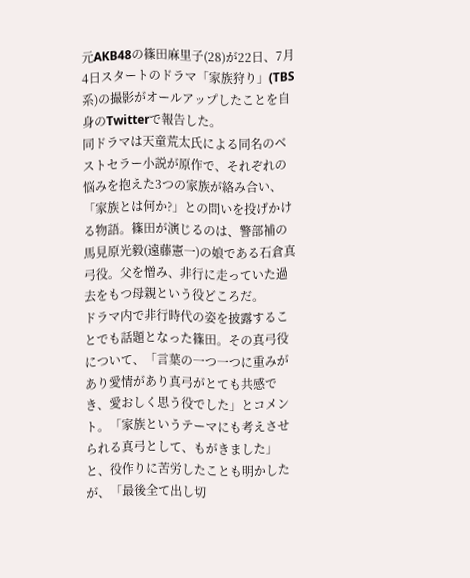元AKB48の篠田麻里子(28)が22日、7月4日スタートのドラマ「家族狩り」(TBS系)の撮影がオールアップしたことを自身のTwitterで報告した。
同ドラマは天童荒太氏による同名のベストセラー小説が原作で、それぞれの悩みを抱えた3つの家族が絡み合い、「家族とは何か?」との問いを投げかける物語。篠田が演じるのは、警部補の馬見原光毅(遠藤憲一)の娘である石倉真弓役。父を憎み、非行に走っていた過去をもつ母親という役どころだ。
ドラマ内で非行時代の姿を披露することでも話題となった篠田。その真弓役について、「言葉の一つ一つに重みがあり愛情があり真弓がとても共感でき、愛おしく思う役でした」とコメント。「家族というテーマにも考えさせられる真弓として、もがきました」と、役作りに苦労したことも明かしたが、「最後全て出し切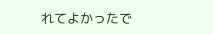れてよかったで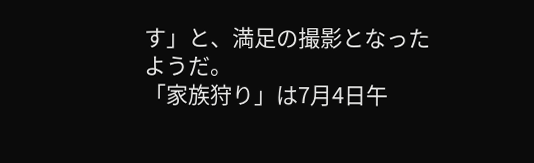す」と、満足の撮影となったようだ。
「家族狩り」は7月4日午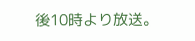後10時より放送。